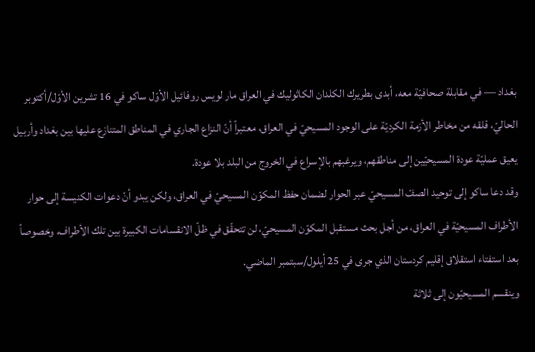بغداد — في مقابلة صحافيّة معه، أبدى بطريرك الكلدان الكاثوليك في العراق مار لويس روفائيل الأوّل ساكو في 16 تشرين الأوّل/أكتوبر الحاليّ، قلقه من مخاطر الأزمة الكرديّة على الوجود المسيحيّ في العراق، معتبراً أنّ النزاع الجاري في المناطق المتنازع عليها بين بغداد وأربيل يعيق عمليّة عودة المسيحيّين إلى مناطقهم، ويرغبهم بالإسراع في الخروج من البلد بلا عودة.
وقد دعا ساكو إلى توحيد الصفّ المسيحيّ عبر الحوار لضمان حفظ المكوّن المسيحيّ في العراق، ولكن يبدو أنّ دعوات الكنيسة إلى حوار الأطراف المسيحيّة في العراق، من أجل بحث مستقبل المكوّن المسيحيّ، لن تتحقّق في ظلّ الانقسامات الكبيرة بين تلك الأطراف، وخصوصاً بعد استفتاء استقلاق إقليم كردستان الذي جرى في 25 أيلول/سبتمبر الماضي.
وينقسم المسيحيّون إلى ثلاثة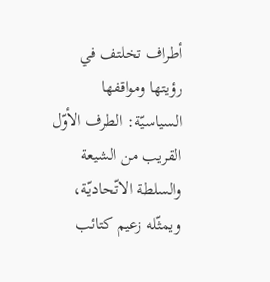أطراف تخلتف في رؤيتها ومواقفها السياسيّة: الطرف الأوّل القريب من الشيعة والسلطة الاتّحاديّة، ويمثّله زعيم كتائب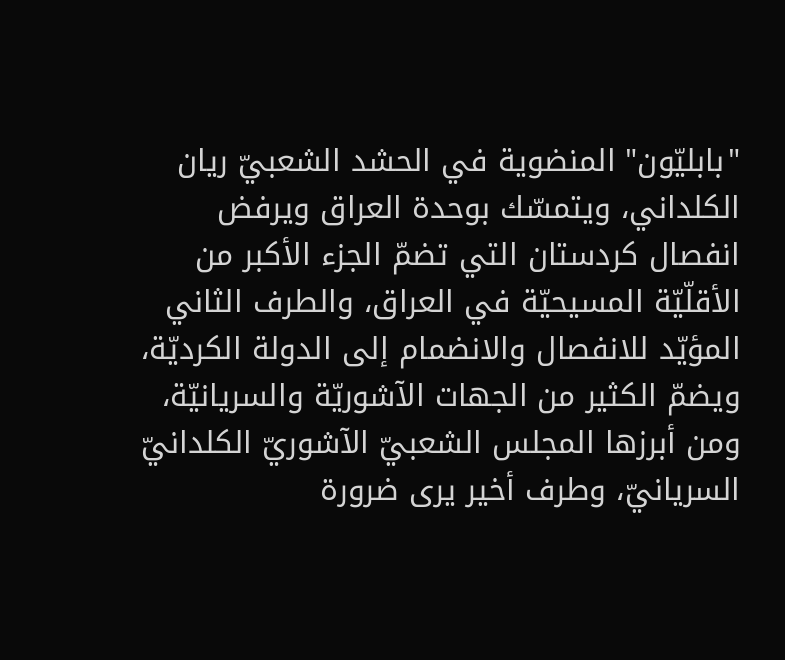"بابليّون" المنضوية في الحشد الشعبيّ ريان الكلداني، ويتمسّك بوحدة العراق ويرفض انفصال كردستان التي تضمّ الجزء الأكبر من الأقلّيّة المسيحيّة في العراق، والطرف الثاني المؤيّد للانفصال والانضمام إلى الدولة الكرديّة، ويضمّ الكثير من الجهات الآشوريّة والسريانيّة، ومن أبرزها المجلس الشعبيّ الآشوريّ الكلدانيّ السريانيّ، وطرف أخير يرى ضرورة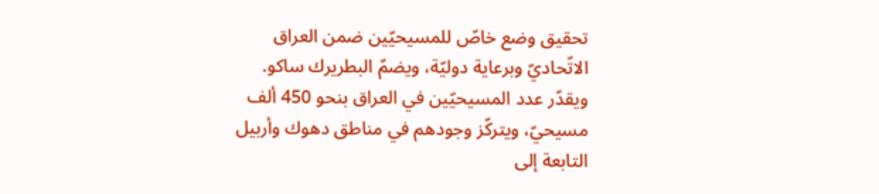تحقيق وضع خاصّ للمسيحيّين ضمن العراق الاتّحاديّ وبرعاية دوليّة، ويضمّ البطريرك ساكو.
ويقدّر عدد المسيحيّين في العراق بنحو 450 ألف مسيحيّ، ويتركّز وجودهم في مناطق دهوك وأربيل التابعة إلى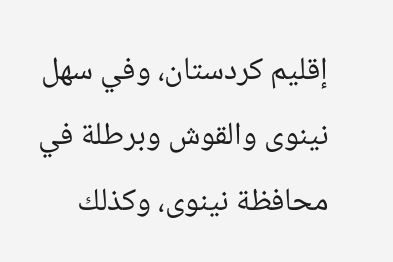إقليم كردستان، وفي سهل نينوى والقوش وبرطلة في محافظة نينوى، وكذلك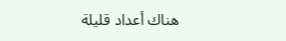هناك أعداد قليلة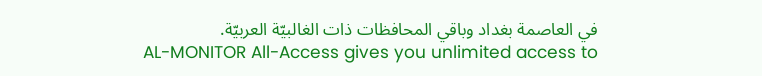في العاصمة بغداد وباقي المحافظات ذات الغالبيّة العربيّة.
AL-MONITOR All-Access gives you unlimited access to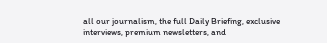all our journalism, the full Daily Briefing, exclusive interviews, premium newsletters, and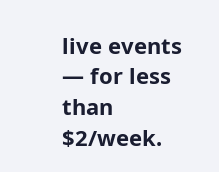live events — for less than $2/week.